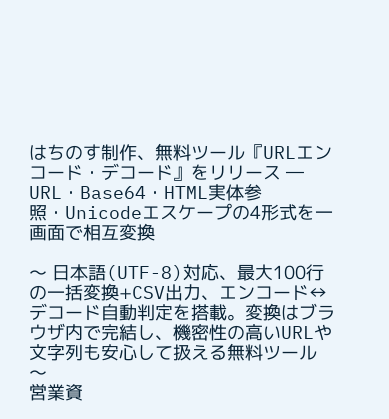はちのす制作、無料ツール『URLエンコード・デコード』をリリース ― URL・Base64・HTML実体参照・Unicodeエスケープの4形式を一画面で相互変換

〜 日本語(UTF-8)対応、最大100行の一括変換+CSV出力、エンコード↔デコード自動判定を搭載。変換はブラウザ内で完結し、機密性の高いURLや文字列も安心して扱える無料ツール 〜
営業資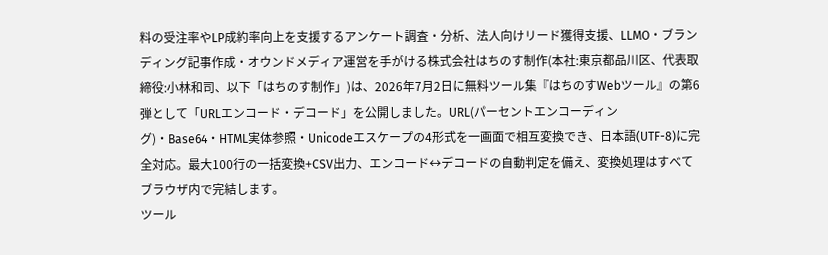料の受注率やLP成約率向上を支援するアンケート調査・分析、法人向けリード獲得支援、LLMO・ブランディング記事作成・オウンドメディア運営を手がける株式会社はちのす制作(本社:東京都品川区、代表取締役:小林和司、以下「はちのす制作」)は、2026年7月2日に無料ツール集『はちのすWebツール』の第6弾として「URLエンコード・デコード」を公開しました。URL(パーセントエンコーディング)・Base64・HTML実体参照・Unicodeエスケープの4形式を一画面で相互変換でき、日本語(UTF-8)に完全対応。最大100行の一括変換+CSV出力、エンコード↔デコードの自動判定を備え、変換処理はすべてブラウザ内で完結します。
ツール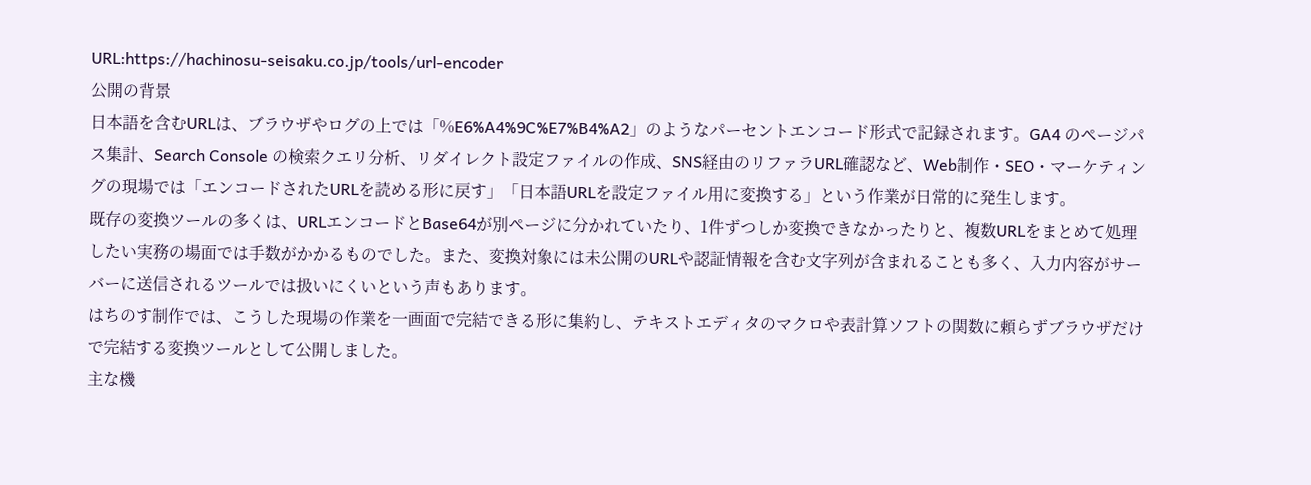URL:https://hachinosu-seisaku.co.jp/tools/url-encoder
公開の背景
日本語を含むURLは、ブラウザやログの上では「%E6%A4%9C%E7%B4%A2」のようなパーセントエンコード形式で記録されます。GA4 のページパス集計、Search Console の検索クエリ分析、リダイレクト設定ファイルの作成、SNS経由のリファラURL確認など、Web制作・SEO・マーケティングの現場では「エンコードされたURLを読める形に戻す」「日本語URLを設定ファイル用に変換する」という作業が日常的に発生します。
既存の変換ツールの多くは、URLエンコードとBase64が別ページに分かれていたり、1件ずつしか変換できなかったりと、複数URLをまとめて処理したい実務の場面では手数がかかるものでした。また、変換対象には未公開のURLや認証情報を含む文字列が含まれることも多く、入力内容がサーバーに送信されるツールでは扱いにくいという声もあります。
はちのす制作では、こうした現場の作業を一画面で完結できる形に集約し、テキストエディタのマクロや表計算ソフトの関数に頼らずブラウザだけで完結する変換ツールとして公開しました。
主な機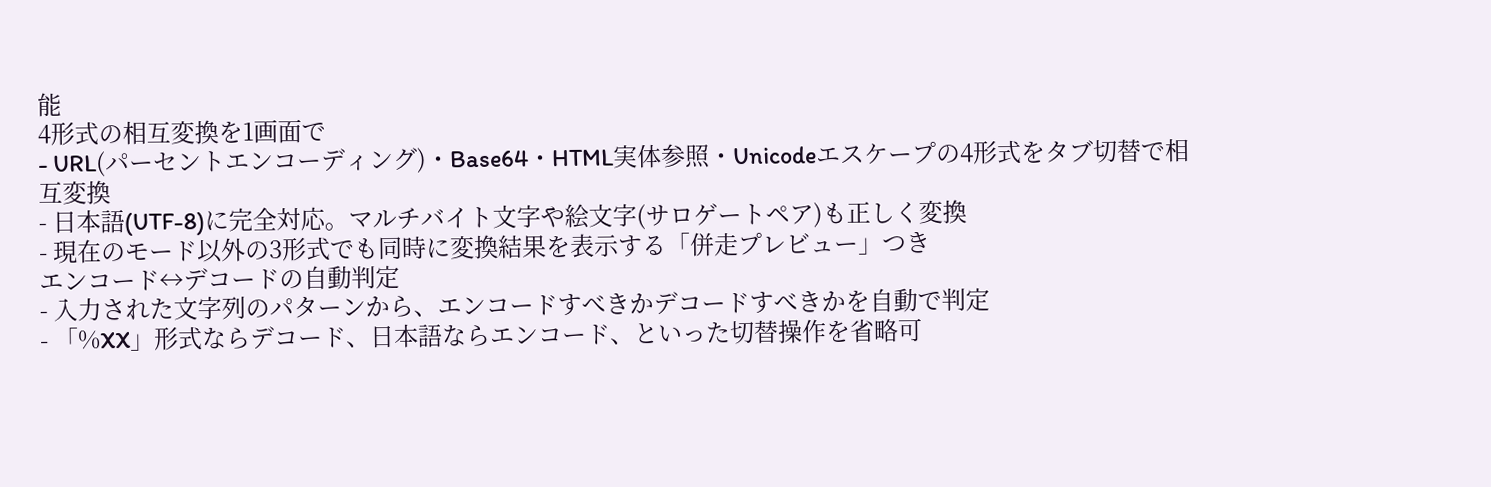能
4形式の相互変換を1画面で
- URL(パーセントエンコーディング)・Base64・HTML実体参照・Unicodeエスケープの4形式をタブ切替で相互変換
- 日本語(UTF-8)に完全対応。マルチバイト文字や絵文字(サロゲートペア)も正しく変換
- 現在のモード以外の3形式でも同時に変換結果を表示する「併走プレビュー」つき
エンコード↔デコードの自動判定
- 入力された文字列のパターンから、エンコードすべきかデコードすべきかを自動で判定
- 「%XX」形式ならデコード、日本語ならエンコード、といった切替操作を省略可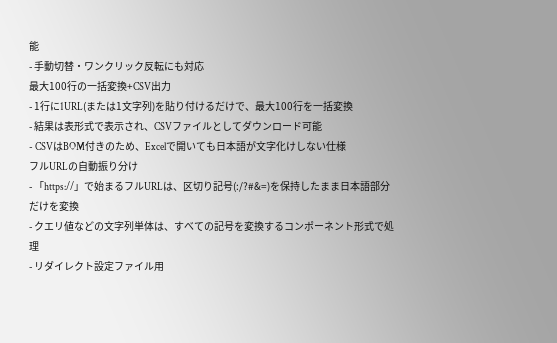能
- 手動切替・ワンクリック反転にも対応
最大100行の一括変換+CSV出力
- 1行に1URL(または1文字列)を貼り付けるだけで、最大100行を一括変換
- 結果は表形式で表示され、CSVファイルとしてダウンロード可能
- CSVはBOM付きのため、Excelで開いても日本語が文字化けしない仕様
フルURLの自動振り分け
- 「https://」で始まるフルURLは、区切り記号(:/?#&=)を保持したまま日本語部分だけを変換
- クエリ値などの文字列単体は、すべての記号を変換するコンポーネント形式で処理
- リダイレクト設定ファイル用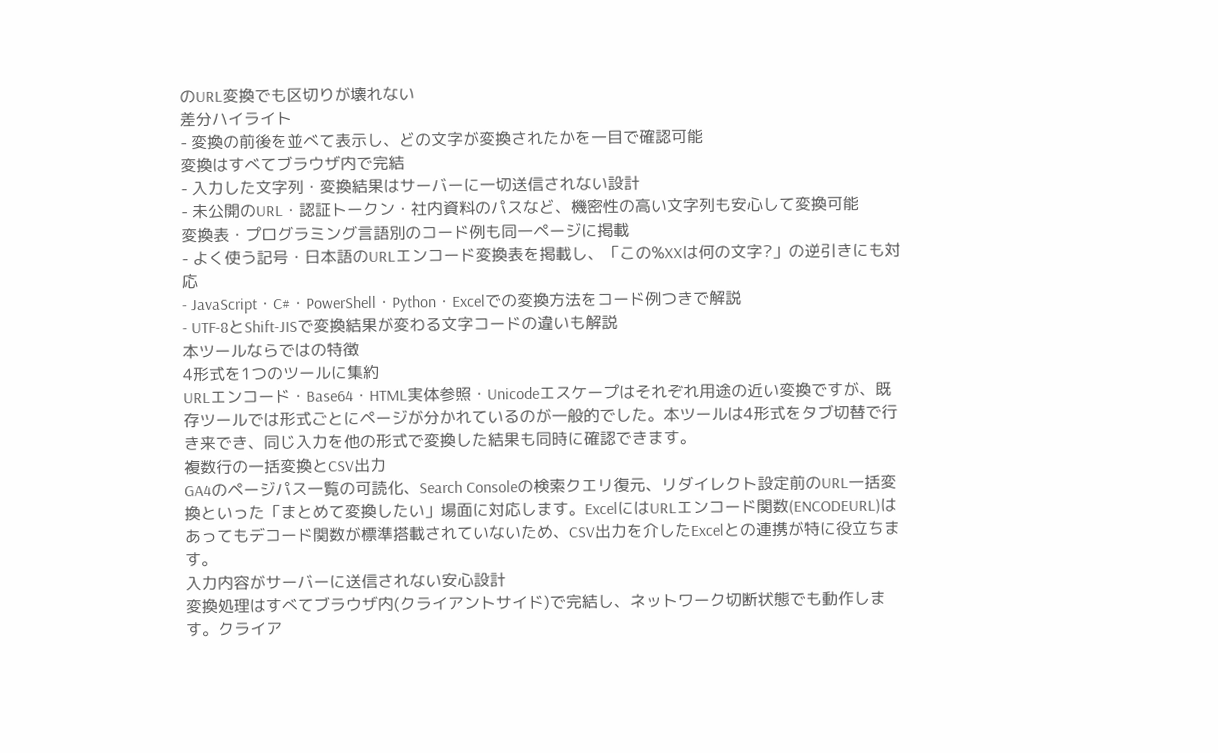のURL変換でも区切りが壊れない
差分ハイライト
- 変換の前後を並べて表示し、どの文字が変換されたかを一目で確認可能
変換はすべてブラウザ内で完結
- 入力した文字列・変換結果はサーバーに一切送信されない設計
- 未公開のURL・認証トークン・社内資料のパスなど、機密性の高い文字列も安心して変換可能
変換表・プログラミング言語別のコード例も同一ページに掲載
- よく使う記号・日本語のURLエンコード変換表を掲載し、「この%XXは何の文字?」の逆引きにも対応
- JavaScript・C#・PowerShell・Python・Excelでの変換方法をコード例つきで解説
- UTF-8とShift-JISで変換結果が変わる文字コードの違いも解説
本ツールならではの特徴
4形式を1つのツールに集約
URLエンコード・Base64・HTML実体参照・Unicodeエスケープはそれぞれ用途の近い変換ですが、既存ツールでは形式ごとにページが分かれているのが一般的でした。本ツールは4形式をタブ切替で行き来でき、同じ入力を他の形式で変換した結果も同時に確認できます。
複数行の一括変換とCSV出力
GA4のページパス一覧の可読化、Search Consoleの検索クエリ復元、リダイレクト設定前のURL一括変換といった「まとめて変換したい」場面に対応します。ExcelにはURLエンコード関数(ENCODEURL)はあってもデコード関数が標準搭載されていないため、CSV出力を介したExcelとの連携が特に役立ちます。
入力内容がサーバーに送信されない安心設計
変換処理はすべてブラウザ内(クライアントサイド)で完結し、ネットワーク切断状態でも動作します。クライア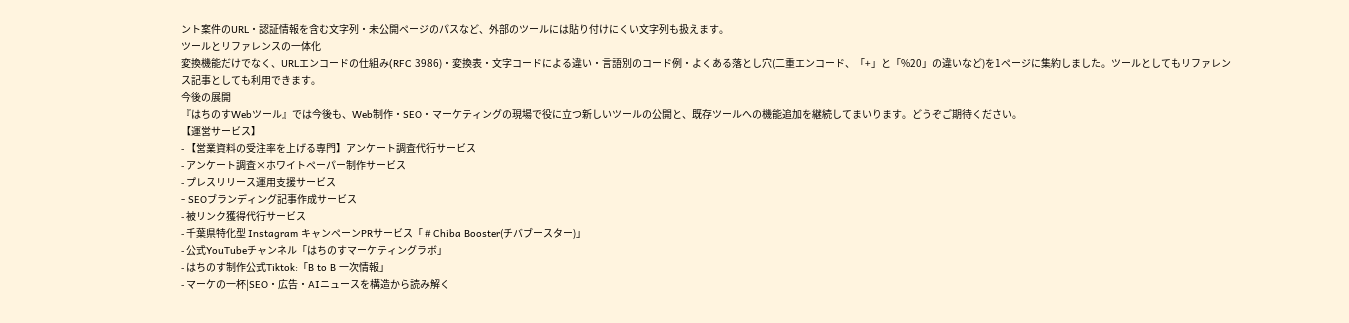ント案件のURL・認証情報を含む文字列・未公開ページのパスなど、外部のツールには貼り付けにくい文字列も扱えます。
ツールとリファレンスの一体化
変換機能だけでなく、URLエンコードの仕組み(RFC 3986)・変換表・文字コードによる違い・言語別のコード例・よくある落とし穴(二重エンコード、「+」と「%20」の違いなど)を1ページに集約しました。ツールとしてもリファレンス記事としても利用できます。
今後の展開
『はちのすWebツール』では今後も、Web制作・SEO・マーケティングの現場で役に立つ新しいツールの公開と、既存ツールへの機能追加を継続してまいります。どうぞご期待ください。
【運営サービス】
- 【営業資料の受注率を上げる専門】アンケート調査代行サービス
- アンケート調査×ホワイトペーパー制作サービス
- プレスリリース運用支援サービス
- SEOブランディング記事作成サービス
- 被リンク獲得代行サービス
- 千葉県特化型 Instagram キャンペーンPRサービス「 # Chiba Booster(チバブースター)」
- 公式YouTubeチャンネル「はちのすマーケティングラボ」
- はちのす制作公式Tiktok:「B to B 一次情報」
- マーケの一杯|SEO・広告・AIニュースを構造から読み解く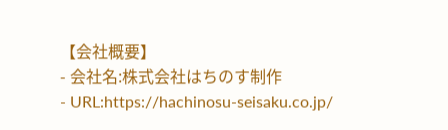【会社概要】
- 会社名:株式会社はちのす制作
- URL:https://hachinosu-seisaku.co.jp/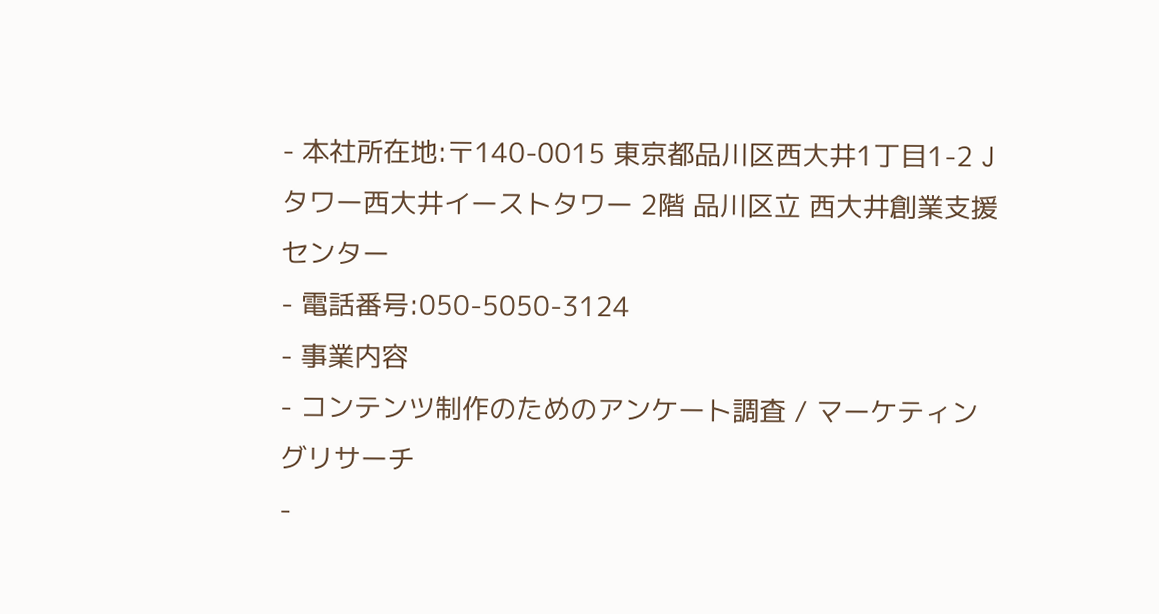- 本社所在地:〒140-0015 東京都品川区西大井1丁目1-2 Jタワー西大井イーストタワー 2階 品川区立 西大井創業支援センター
- 電話番号:050-5050-3124
- 事業内容
- コンテンツ制作のためのアンケート調査 / マーケティングリサーチ
-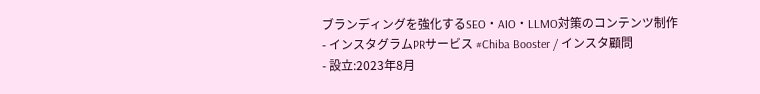ブランディングを強化するSEO・AIO・LLMO対策のコンテンツ制作
- インスタグラムPRサービス #Chiba Booster / インスタ顧問
- 設立:2023年8月